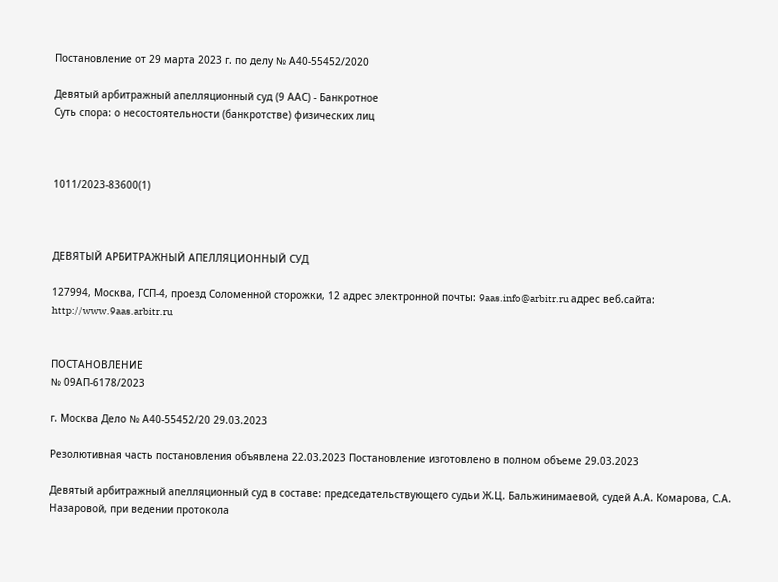Постановление от 29 марта 2023 г. по делу № А40-55452/2020

Девятый арбитражный апелляционный суд (9 ААС) - Банкротное
Суть спора: о несостоятельности (банкротстве) физических лиц



1011/2023-83600(1)



ДЕВЯТЫЙ АРБИТРАЖНЫЙ АПЕЛЛЯЦИОННЫЙ СУД

127994, Москва, ГСП-4, проезд Соломенной cторожки, 12 адрес электронной почты: 9aas.info@arbitr.ru адрес веб.сайта: http://www.9aas.arbitr.ru


ПОСТАНОВЛЕНИЕ
№ 09АП-6178/2023

г. Москва Дело № А40-55452/20 29.03.2023

Резолютивная часть постановления объявлена 22.03.2023 Постановление изготовлено в полном объеме 29.03.2023

Девятый арбитражный апелляционный суд в составе: председательствующего судьи Ж.Ц. Бальжинимаевой, судей А.А. Комарова, С.А. Назаровой, при ведении протокола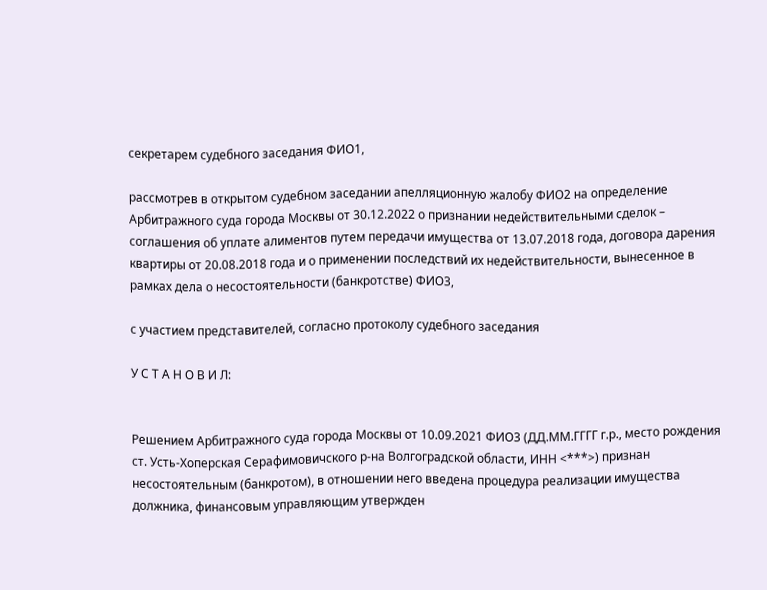секретарем судебного заседания ФИО1,

рассмотрев в открытом судебном заседании апелляционную жалобу ФИО2 на определение Арбитражного суда города Москвы от 30.12.2022 о признании недействительными сделок – соглашения об уплате алиментов путем передачи имущества от 13.07.2018 года, договора дарения квартиры от 20.08.2018 года и о применении последствий их недействительности, вынесенное в рамках дела о несостоятельности (банкротстве) ФИО3,

с участием представителей, согласно протоколу судебного заседания

У С Т А Н О В И Л:


Решением Арбитражного суда города Москвы от 10.09.2021 ФИО3 (ДД.ММ.ГГГГ г.р., место рождения ст. Усть-Хоперская Серафимовичского р-на Волгоградской области, ИНН <***>) признан несостоятельным (банкротом), в отношении него введена процедура реализации имущества должника, финансовым управляющим утвержден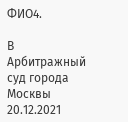ФИО4.

В Арбитражный суд города Москвы 20.12.2021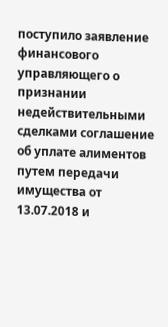поступило заявление финансового управляющего о признании недействительными сделками соглашение об уплате алиментов путем передачи имущества от 13.07.2018 и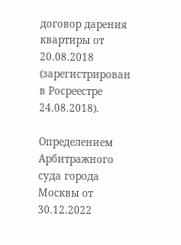договор дарения квартиры от 20.08.2018 (зарегистрирован в Росреестре 24.08.2018).

Определением Арбитражного суда города Москвы от 30.12.2022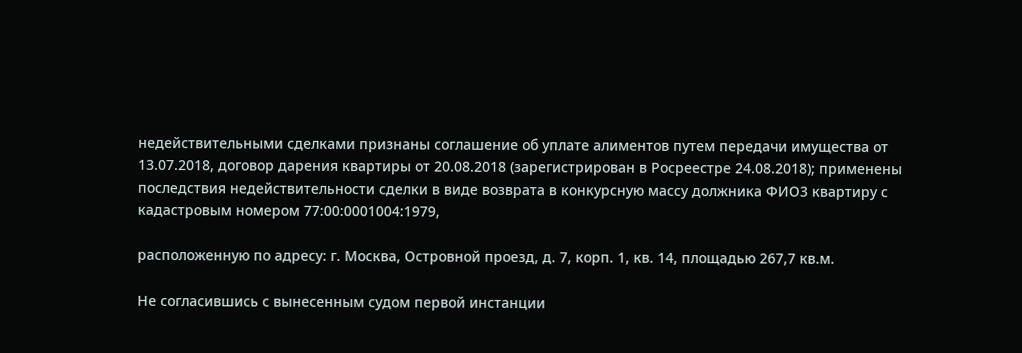недействительными сделками признаны соглашение об уплате алиментов путем передачи имущества от 13.07.2018, договор дарения квартиры от 20.08.2018 (зарегистрирован в Росреестре 24.08.2018); применены последствия недействительности сделки в виде возврата в конкурсную массу должника ФИО3 квартиру с кадастровым номером 77:00:0001004:1979,

расположенную по адресу: г. Москва, Островной проезд, д. 7, корп. 1, кв. 14, площадью 267,7 кв.м.

Не согласившись с вынесенным судом первой инстанции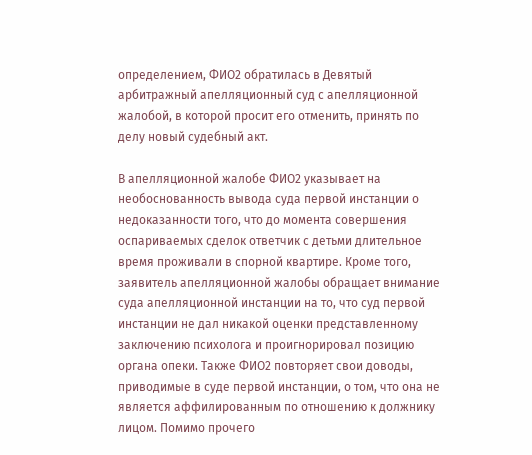определением, ФИО2 обратилась в Девятый арбитражный апелляционный суд с апелляционной жалобой, в которой просит его отменить, принять по делу новый судебный акт.

В апелляционной жалобе ФИО2 указывает на необоснованность вывода суда первой инстанции о недоказанности того, что до момента совершения оспариваемых сделок ответчик с детьми длительное время проживали в спорной квартире. Кроме того, заявитель апелляционной жалобы обращает внимание суда апелляционной инстанции на то, что суд первой инстанции не дал никакой оценки представленному заключению психолога и проигнорировал позицию органа опеки. Также ФИО2 повторяет свои доводы, приводимые в суде первой инстанции, о том, что она не является аффилированным по отношению к должнику лицом. Помимо прочего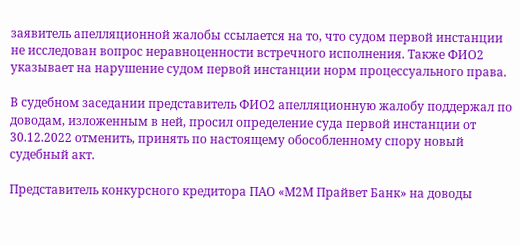заявитель апелляционной жалобы ссылается на то, что судом первой инстанции не исследован вопрос неравноценности встречного исполнения. Также ФИО2 указывает на нарушение судом первой инстанции норм процессуального права.

В судебном заседании представитель ФИО2 апелляционную жалобу поддержал по доводам, изложенным в ней, просил определение суда первой инстанции от 30.12.2022 отменить, принять по настоящему обособленному спору новый судебный акт.

Представитель конкурсного кредитора ПАО «М2М Прайвет Банк» на доводы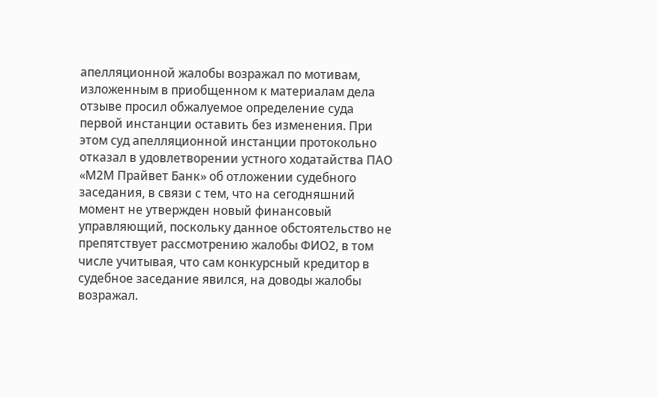апелляционной жалобы возражал по мотивам, изложенным в приобщенном к материалам дела отзыве просил обжалуемое определение суда первой инстанции оставить без изменения. При этом суд апелляционной инстанции протокольно отказал в удовлетворении устного ходатайства ПАО «М2М Прайвет Банк» об отложении судебного заседания, в связи с тем, что на сегодняшний момент не утвержден новый финансовый управляющий, поскольку данное обстоятельство не препятствует рассмотрению жалобы ФИО2, в том числе учитывая, что сам конкурсный кредитор в судебное заседание явился, на доводы жалобы возражал.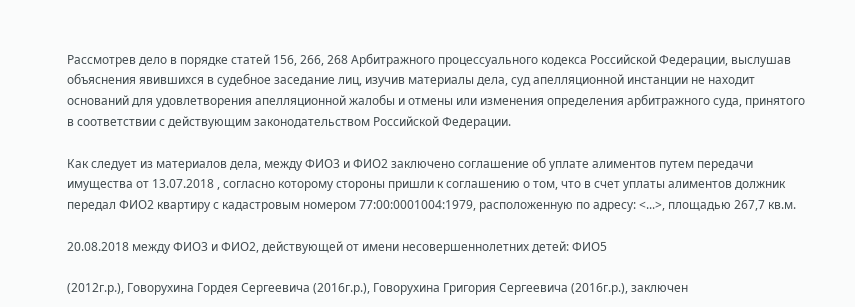Рассмотрев дело в порядке статей 156, 266, 268 Арбитражного процессуального кодекса Российской Федерации, выслушав объяснения явившихся в судебное заседание лиц, изучив материалы дела, суд апелляционной инстанции не находит оснований для удовлетворения апелляционной жалобы и отмены или изменения определения арбитражного суда, принятого в соответствии с действующим законодательством Российской Федерации.

Как следует из материалов дела, между ФИО3 и ФИО2 заключено соглашение об уплате алиментов путем передачи имущества от 13.07.2018 , согласно которому стороны пришли к соглашению о том, что в счет уплаты алиментов должник передал ФИО2 квартиру с кадастровым номером 77:00:0001004:1979, расположенную по адресу: <...>, площадью 267,7 кв.м.

20.08.2018 между ФИО3 и ФИО2, действующей от имени несовершеннолетних детей: ФИО5

(2012г.р.), Говорухина Гордея Сергеевича (2016г.р.), Говорухина Григория Сергеевича (2016г.р.), заключен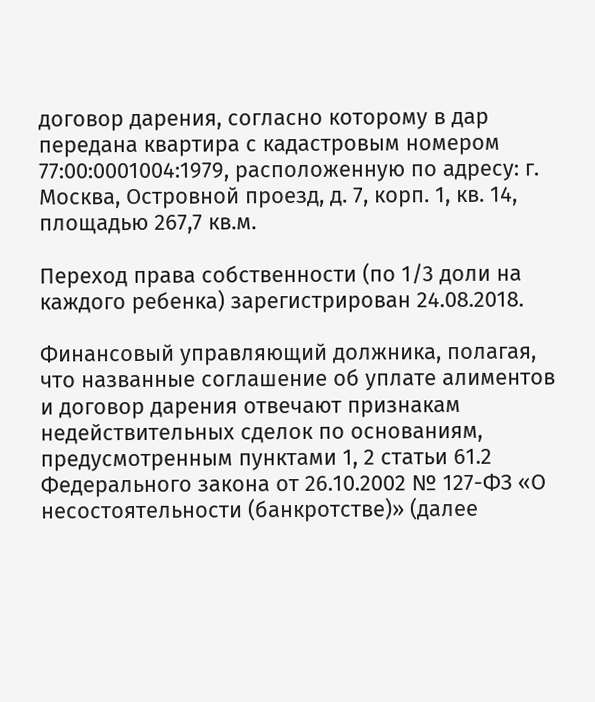договор дарения, согласно которому в дар передана квартира с кадастровым номером 77:00:0001004:1979, расположенную по адресу: г. Москва, Островной проезд, д. 7, корп. 1, кв. 14, площадью 267,7 кв.м.

Переход права собственности (по 1/3 доли на каждого ребенка) зарегистрирован 24.08.2018.

Финансовый управляющий должника, полагая, что названные соглашение об уплате алиментов и договор дарения отвечают признакам недействительных сделок по основаниям, предусмотренным пунктами 1, 2 статьи 61.2 Федерального закона от 26.10.2002 № 127-ФЗ «О несостоятельности (банкротстве)» (далее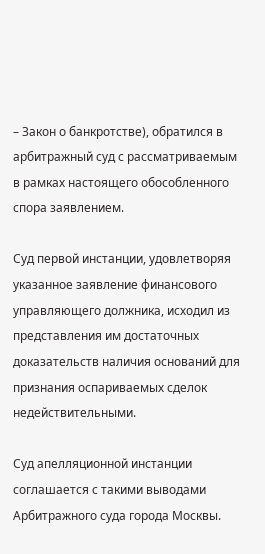– Закон о банкротстве), обратился в арбитражный суд с рассматриваемым в рамках настоящего обособленного спора заявлением.

Суд первой инстанции, удовлетворяя указанное заявление финансового управляющего должника, исходил из представления им достаточных доказательств наличия оснований для признания оспариваемых сделок недействительными.

Суд апелляционной инстанции соглашается с такими выводами Арбитражного суда города Москвы.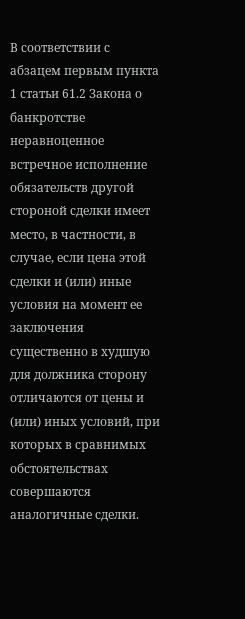В соответствии с абзацем первым пункта 1 статьи 61.2 Закона о банкротстве неравноценное встречное исполнение обязательств другой стороной сделки имеет место, в частности, в случае, если цена этой сделки и (или) иные условия на момент ее заключения существенно в худшую для должника сторону отличаются от цены и (или) иных условий, при которых в сравнимых обстоятельствах совершаются аналогичные сделки.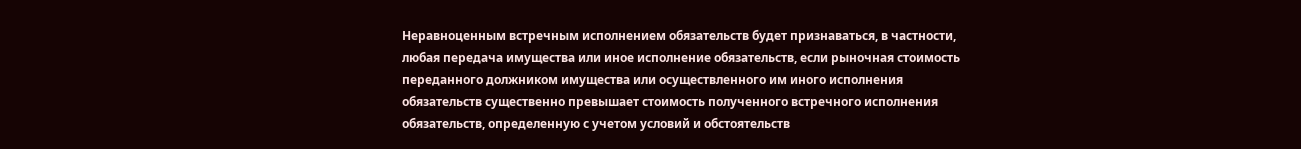Неравноценным встречным исполнением обязательств будет признаваться, в частности, любая передача имущества или иное исполнение обязательств, если рыночная стоимость переданного должником имущества или осуществленного им иного исполнения обязательств существенно превышает стоимость полученного встречного исполнения обязательств, определенную с учетом условий и обстоятельств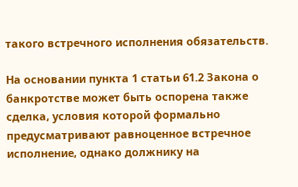такого встречного исполнения обязательств.

На основании пункта 1 статьи 61.2 Закона о банкротстве может быть оспорена также сделка, условия которой формально предусматривают равноценное встречное исполнение, однако должнику на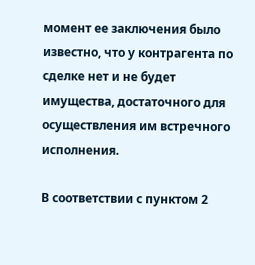момент ее заключения было известно, что у контрагента по сделке нет и не будет имущества, достаточного для осуществления им встречного исполнения.

В соответствии с пунктом 2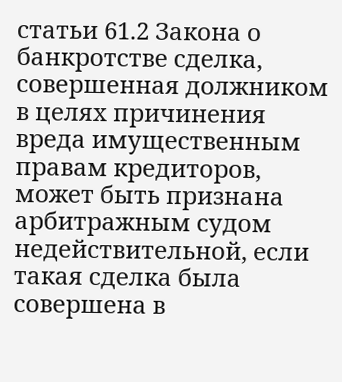статьи 61.2 Закона о банкротстве сделка, совершенная должником в целях причинения вреда имущественным правам кредиторов, может быть признана арбитражным судом недействительной, если такая сделка была совершена в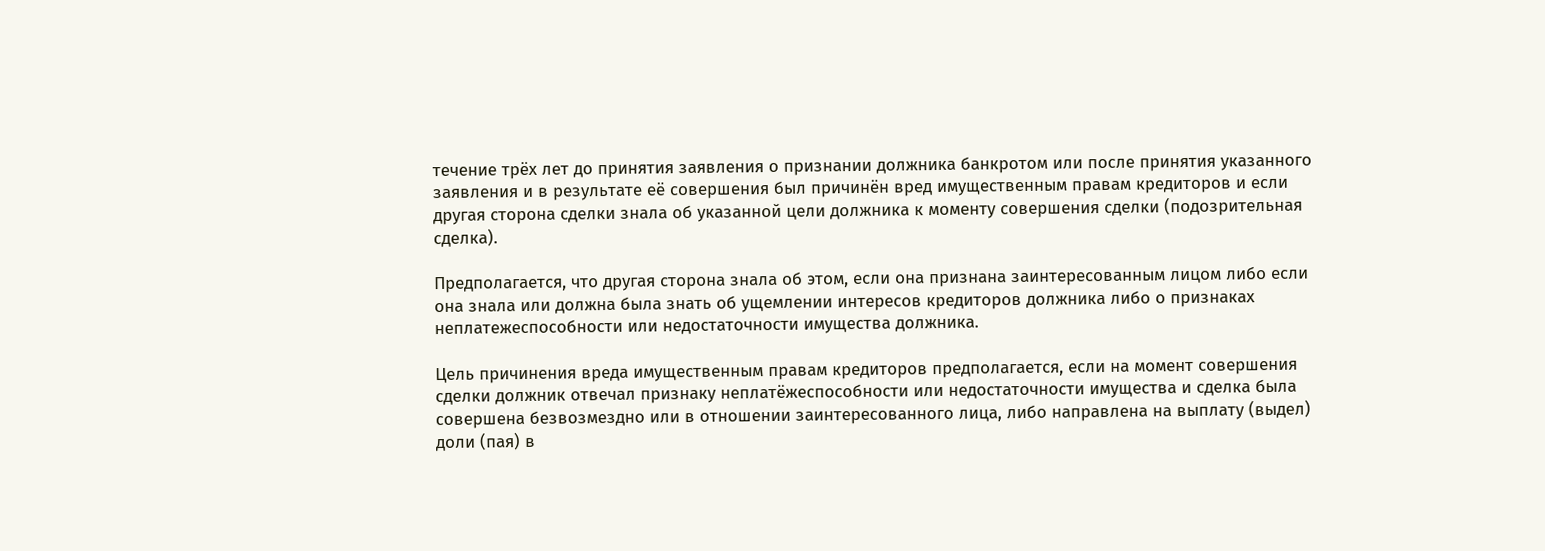течение трёх лет до принятия заявления о признании должника банкротом или после принятия указанного заявления и в результате её совершения был причинён вред имущественным правам кредиторов и если другая сторона сделки знала об указанной цели должника к моменту совершения сделки (подозрительная сделка).

Предполагается, что другая сторона знала об этом, если она признана заинтересованным лицом либо если она знала или должна была знать об ущемлении интересов кредиторов должника либо о признаках неплатежеспособности или недостаточности имущества должника.

Цель причинения вреда имущественным правам кредиторов предполагается, если на момент совершения сделки должник отвечал признаку неплатёжеспособности или недостаточности имущества и сделка была совершена безвозмездно или в отношении заинтересованного лица, либо направлена на выплату (выдел) доли (пая) в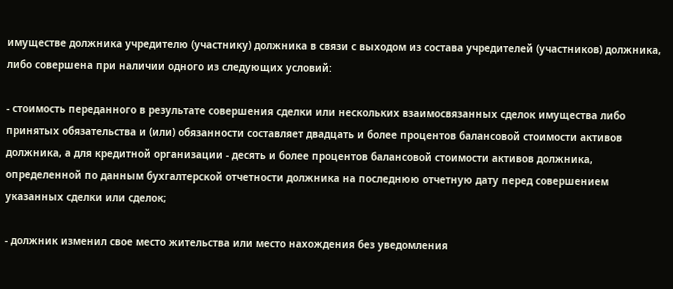имуществе должника учредителю (участнику) должника в связи с выходом из состава учредителей (участников) должника, либо совершена при наличии одного из следующих условий:

- стоимость переданного в результате совершения сделки или нескольких взаимосвязанных сделок имущества либо принятых обязательства и (или) обязанности составляет двадцать и более процентов балансовой стоимости активов должника, а для кредитной организации - десять и более процентов балансовой стоимости активов должника, определенной по данным бухгалтерской отчетности должника на последнюю отчетную дату перед совершением указанных сделки или сделок;

- должник изменил свое место жительства или место нахождения без уведомления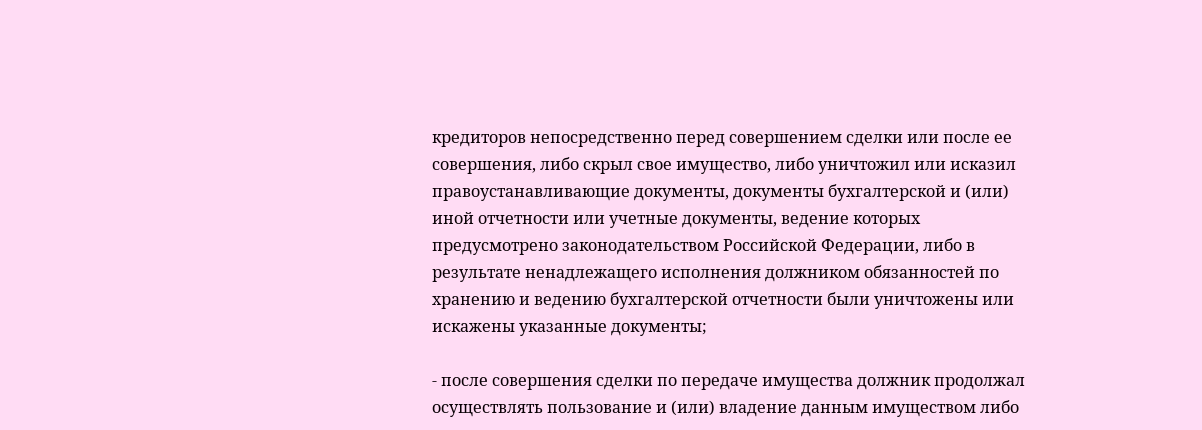кредиторов непосредственно перед совершением сделки или после ее совершения, либо скрыл свое имущество, либо уничтожил или исказил правоустанавливающие документы, документы бухгалтерской и (или) иной отчетности или учетные документы, ведение которых предусмотрено законодательством Российской Федерации, либо в результате ненадлежащего исполнения должником обязанностей по хранению и ведению бухгалтерской отчетности были уничтожены или искажены указанные документы;

- после совершения сделки по передаче имущества должник продолжал осуществлять пользование и (или) владение данным имуществом либо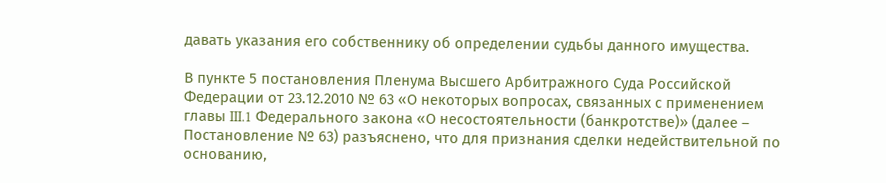давать указания его собственнику об определении судьбы данного имущества.

В пункте 5 постановления Пленума Высшего Арбитражного Суда Российской Федерации от 23.12.2010 № 63 «О некоторых вопросах, связанных с применением главы III.1 Федерального закона «О несостоятельности (банкротстве)» (далее – Постановление № 63) разъяснено, что для признания сделки недействительной по основанию,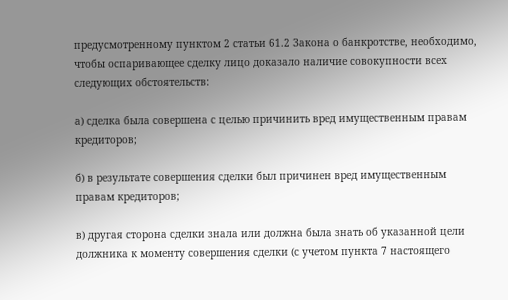предусмотренному пунктом 2 статьи 61.2 Закона о банкротстве, необходимо, чтобы оспаривающее сделку лицо доказало наличие совокупности всех следующих обстоятельств:

а) сделка была совершена с целью причинить вред имущественным правам кредиторов;

б) в результате совершения сделки был причинен вред имущественным правам кредиторов;

в) другая сторона сделки знала или должна была знать об указанной цели должника к моменту совершения сделки (с учетом пункта 7 настоящего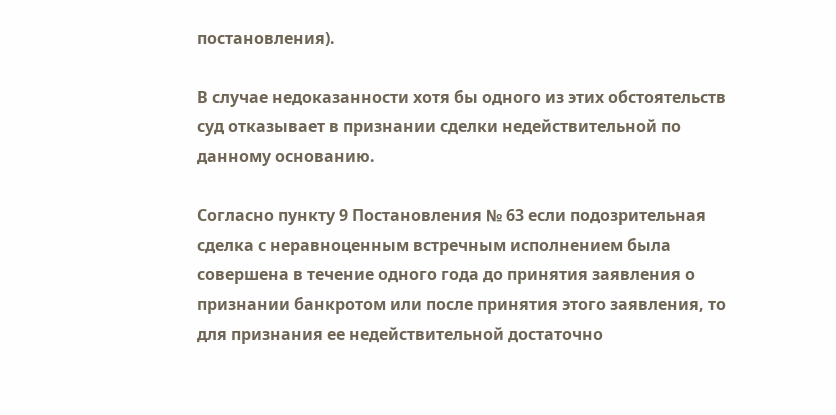постановления).

В случае недоказанности хотя бы одного из этих обстоятельств суд отказывает в признании сделки недействительной по данному основанию.

Согласно пункту 9 Постановления № 63 если подозрительная сделка с неравноценным встречным исполнением была совершена в течение одного года до принятия заявления о признании банкротом или после принятия этого заявления, то для признания ее недействительной достаточно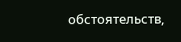обстоятельств,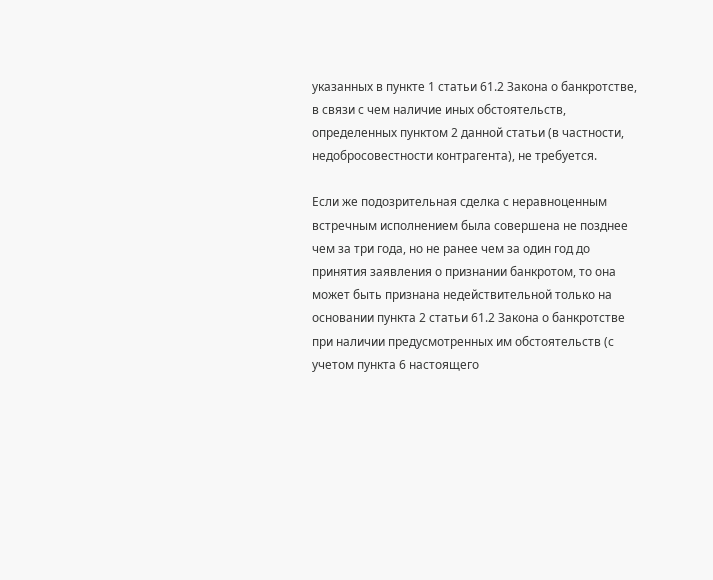указанных в пункте 1 статьи 61.2 Закона о банкротстве, в связи с чем наличие иных обстоятельств, определенных пунктом 2 данной статьи (в частности, недобросовестности контрагента), не требуется.

Если же подозрительная сделка с неравноценным встречным исполнением была совершена не позднее чем за три года, но не ранее чем за один год до принятия заявления о признании банкротом, то она может быть признана недействительной только на основании пункта 2 статьи 61.2 Закона о банкротстве при наличии предусмотренных им обстоятельств (с учетом пункта 6 настоящего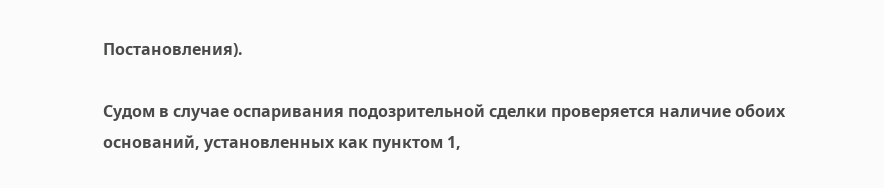Постановления).

Судом в случае оспаривания подозрительной сделки проверяется наличие обоих оснований, установленных как пунктом 1,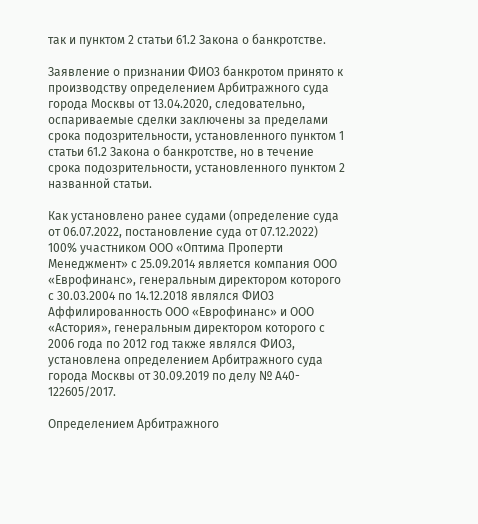так и пунктом 2 статьи 61.2 Закона о банкротстве.

Заявление о признании ФИО3 банкротом принято к производству определением Арбитражного суда города Москвы от 13.04.2020, следовательно, оспариваемые сделки заключены за пределами срока подозрительности, установленного пунктом 1 статьи 61.2 Закона о банкротстве, но в течение срока подозрительности, установленного пунктом 2 названной статьи.

Как установлено ранее судами (определение суда от 06.07.2022, постановление суда от 07.12.2022) 100% участником ООО «Оптима Проперти Менеджмент» с 25.09.2014 является компания ООО «Еврофинанс», генеральным директором которого с 30.03.2004 по 14.12.2018 являлся ФИО3 Аффилированность ООО «Еврофинанс» и ООО «Астория», генеральным директором которого с 2006 года по 2012 год также являлся ФИО3, установлена определением Арбитражного суда города Москвы от 30.09.2019 по делу № А40- 122605/2017.

Определением Арбитражного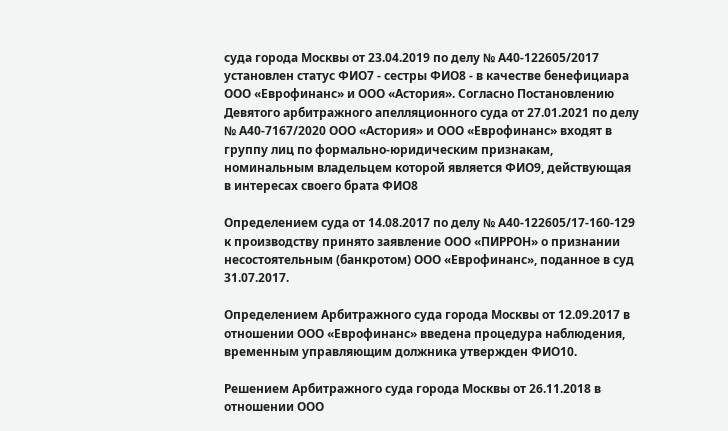суда города Москвы от 23.04.2019 по делу № А40-122605/2017 установлен статус ФИО7 - сестры ФИО8 - в качестве бенефициара ООО «Еврофинанс» и ООО «Астория». Согласно Постановлению Девятого арбитражного апелляционного суда от 27.01.2021 по делу № А40-7167/2020 ООО «Астория» и ООО «Еврофинанс» входят в группу лиц по формально-юридическим признакам, номинальным владельцем которой является ФИО9, действующая в интересах своего брата ФИО8

Определением суда от 14.08.2017 по делу № А40-122605/17-160-129 к производству принято заявление ООО «ПИРРОН» о признании несостоятельным (банкротом) ООО «Еврофинанс», поданное в суд 31.07.2017.

Определением Арбитражного суда города Москвы от 12.09.2017 в отношении ООО «Еврофинанс» введена процедура наблюдения, временным управляющим должника утвержден ФИО10.

Решением Арбитражного суда города Москвы от 26.11.2018 в отношении ООО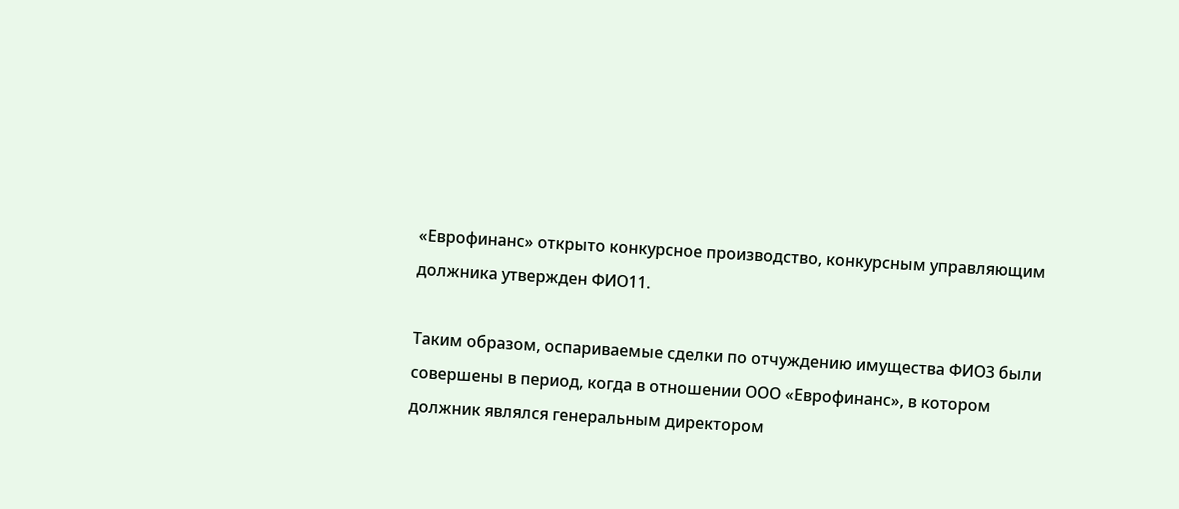«Еврофинанс» открыто конкурсное производство, конкурсным управляющим должника утвержден ФИО11.

Таким образом, оспариваемые сделки по отчуждению имущества ФИО3 были совершены в период, когда в отношении ООО «Еврофинанс», в котором должник являлся генеральным директором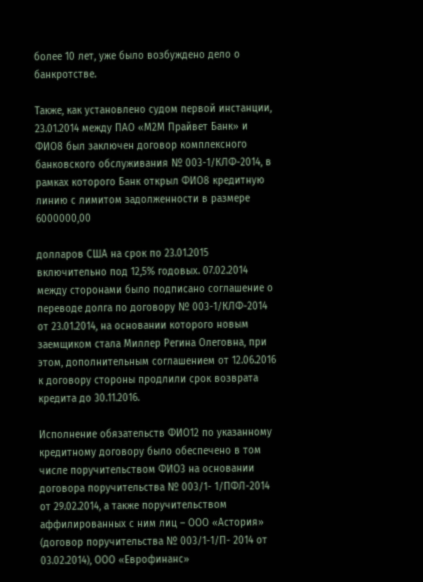более 10 лет, уже было возбуждено дело о банкротстве.

Также, как установлено судом первой инстанции, 23.01.2014 между ПАО «М2М Прайвет Банк» и ФИО8 был заключен договор комплексного банковского обслуживания № 003-1/КЛФ-2014, в рамках которого Банк открыл ФИО8 кредитную линию с лимитом задолженности в размере 6000000,00

долларов США на срок по 23.01.2015 включительно под 12,5% годовых. 07.02.2014 между сторонами было подписано соглашение о переводе долга по договору № 003-1/КЛФ-2014 от 23.01.2014, на основании которого новым заемщиком стала Миллер Регина Олеговна, при этом, дополнительным соглашением от 12.06.2016 к договору стороны продлили срок возврата кредита до 30.11.2016.

Исполнение обязательств ФИО12 по указанному кредитному договору было обеспечено в том числе поручительством ФИО3 на основании договора поручительства № 003/1- 1/ПФЛ-2014 от 29.02.2014, а также поручительством аффилированных с ним лиц – ООО «Астория» (договор поручительства № 003/1-1/П- 2014 от 03.02.2014), ООО «Еврофинанс»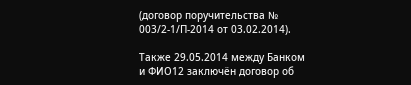(договор поручительства № 003/2-1/П-2014 от 03.02.2014).

Также 29.05.2014 между Банком и ФИО12 заключён договор об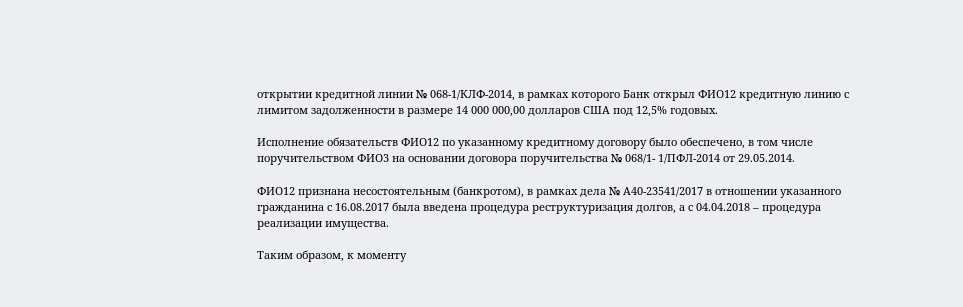открытии кредитной линии № 068-1/КЛФ-2014, в рамках которого Банк открыл ФИО12 кредитную линию с лимитом задолженности в размере 14 000 000,00 долларов США под 12,5% годовых.

Исполнение обязательств ФИО12 по указанному кредитному договору было обеспечено, в том числе поручительством ФИО3 на основании договора поручительства № 068/1- 1/ПФЛ-2014 от 29.05.2014.

ФИО12 признана несостоятельным (банкротом), в рамках дела № А40-23541/2017 в отношении указанного гражданина с 16.08.2017 была введена процедура реструктуризация долгов, а с 04.04.2018 – процедура реализации имущества.

Таким образом, к моменту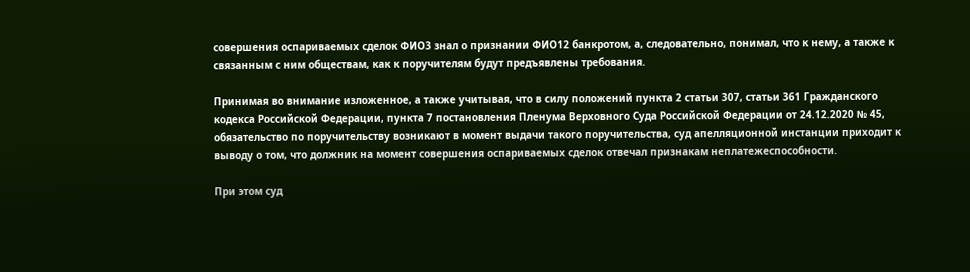совершения оспариваемых сделок ФИО3 знал о признании ФИО12 банкротом, а, следовательно, понимал, что к нему, а также к связанным с ним обществам, как к поручителям будут предъявлены требования.

Принимая во внимание изложенное, а также учитывая, что в силу положений пункта 2 статьи 307, статьи 361 Гражданского кодекса Российской Федерации, пункта 7 постановления Пленума Верховного Суда Российской Федерации от 24.12.2020 № 45, обязательство по поручительству возникают в момент выдачи такого поручительства, суд апелляционной инстанции приходит к выводу о том, что должник на момент совершения оспариваемых сделок отвечал признакам неплатежеспособности.

При этом суд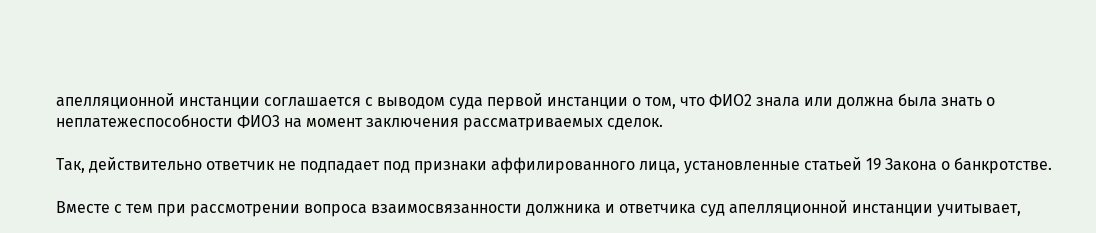апелляционной инстанции соглашается с выводом суда первой инстанции о том, что ФИО2 знала или должна была знать о неплатежеспособности ФИО3 на момент заключения рассматриваемых сделок.

Так, действительно ответчик не подпадает под признаки аффилированного лица, установленные статьей 19 Закона о банкротстве.

Вместе с тем при рассмотрении вопроса взаимосвязанности должника и ответчика суд апелляционной инстанции учитывает,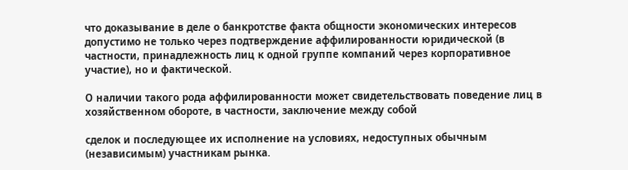что доказывание в деле о банкротстве факта общности экономических интересов допустимо не только через подтверждение аффилированности юридической (в частности, принадлежность лиц к одной группе компаний через корпоративное участие), но и фактической.

О наличии такого рода аффилированности может свидетельствовать поведение лиц в хозяйственном обороте, в частности, заключение между собой

сделок и последующее их исполнение на условиях, недоступных обычным (независимым) участникам рынка.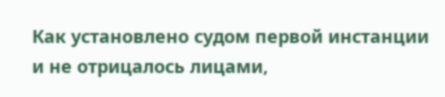Как установлено судом первой инстанции и не отрицалось лицами,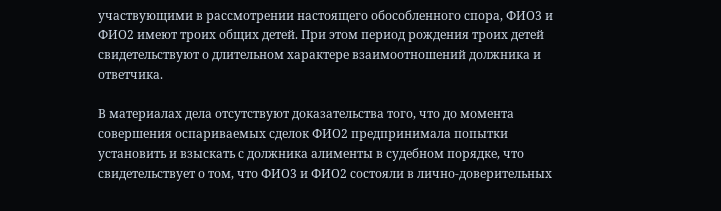участвующими в рассмотрении настоящего обособленного спора, ФИО3 и ФИО2 имеют троих общих детей. При этом период рождения троих детей свидетельствуют о длительном характере взаимоотношений должника и ответчика.

В материалах дела отсутствуют доказательства того, что до момента совершения оспариваемых сделок ФИО2 предпринимала попытки установить и взыскать с должника алименты в судебном порядке, что свидетельствует о том, что ФИО3 и ФИО2 состояли в лично-доверительных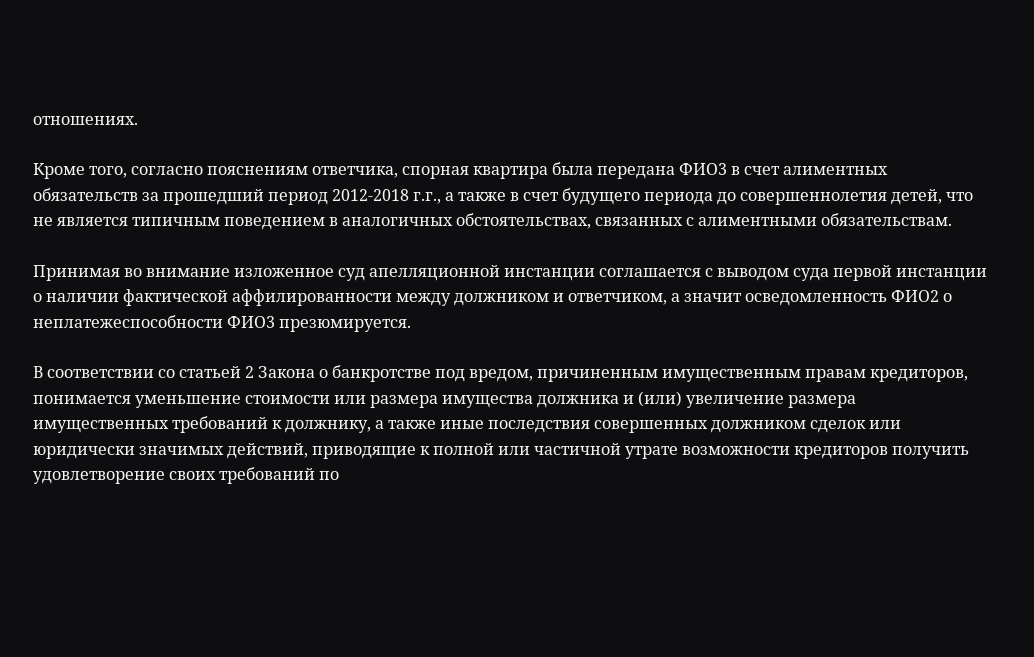отношениях.

Кроме того, согласно пояснениям ответчика, спорная квартира была передана ФИО3 в счет алиментных обязательств за прошедший период 2012-2018 г.г., а также в счет будущего периода до совершеннолетия детей, что не является типичным поведением в аналогичных обстоятельствах, связанных с алиментными обязательствам.

Принимая во внимание изложенное суд апелляционной инстанции соглашается с выводом суда первой инстанции о наличии фактической аффилированности между должником и ответчиком, а значит осведомленность ФИО2 о неплатежеспособности ФИО3 презюмируется.

В соответствии со статьей 2 Закона о банкротстве под вредом, причиненным имущественным правам кредиторов, понимается уменьшение стоимости или размера имущества должника и (или) увеличение размера имущественных требований к должнику, а также иные последствия совершенных должником сделок или юридически значимых действий, приводящие к полной или частичной утрате возможности кредиторов получить удовлетворение своих требований по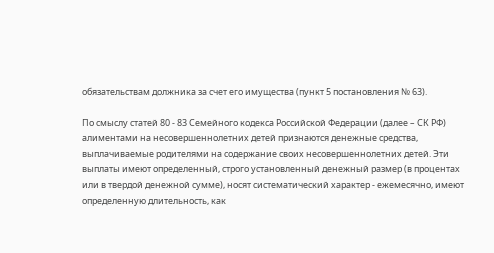обязательствам должника за счет его имущества (пункт 5 постановления № 63).

По смыслу статей 80 - 83 Семейного кодекса Российской Федерации (далее – СК РФ) алиментами на несовершеннолетних детей признаются денежные средства, выплачиваемые родителями на содержание своих несовершеннолетних детей. Эти выплаты имеют определенный, строго установленный денежный размер (в процентах или в твердой денежной сумме), носят систематический характер - ежемесячно, имеют определенную длительность, как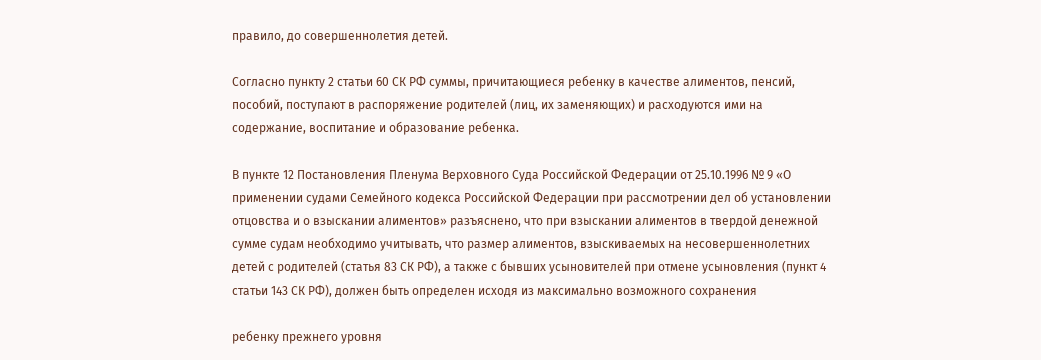правило, до совершеннолетия детей.

Согласно пункту 2 статьи 60 СК РФ суммы, причитающиеся ребенку в качестве алиментов, пенсий, пособий, поступают в распоряжение родителей (лиц, их заменяющих) и расходуются ими на содержание, воспитание и образование ребенка.

В пункте 12 Постановления Пленума Верховного Суда Российской Федерации от 25.10.1996 № 9 «О применении судами Семейного кодекса Российской Федерации при рассмотрении дел об установлении отцовства и о взыскании алиментов» разъяснено, что при взыскании алиментов в твердой денежной сумме судам необходимо учитывать, что размер алиментов, взыскиваемых на несовершеннолетних детей с родителей (статья 83 СК РФ), а также с бывших усыновителей при отмене усыновления (пункт 4 статьи 143 СК РФ), должен быть определен исходя из максимально возможного сохранения

ребенку прежнего уровня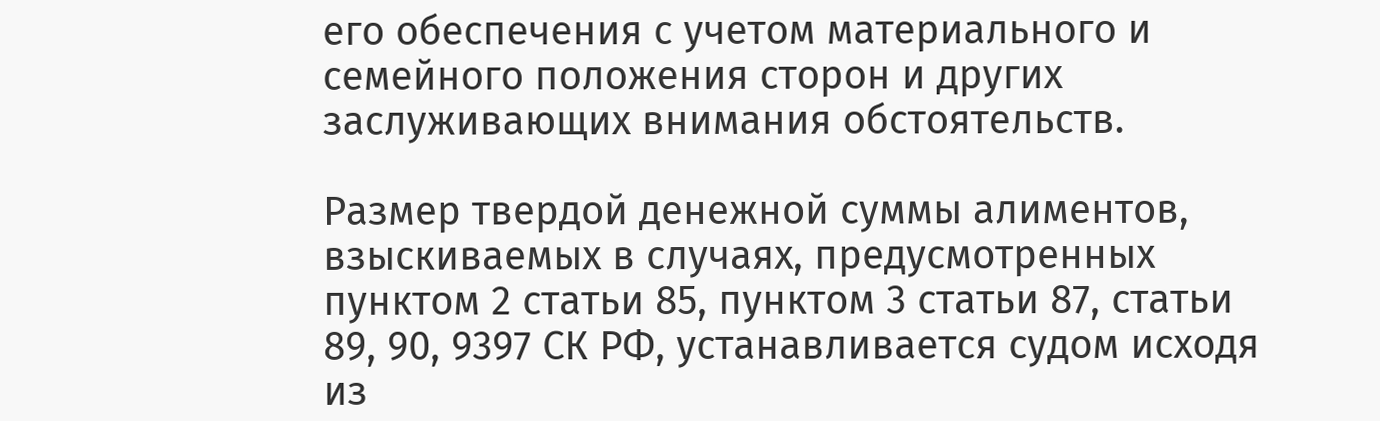его обеспечения с учетом материального и семейного положения сторон и других заслуживающих внимания обстоятельств.

Размер твердой денежной суммы алиментов, взыскиваемых в случаях, предусмотренных пунктом 2 статьи 85, пунктом 3 статьи 87, статьи 89, 90, 9397 СК РФ, устанавливается судом исходя из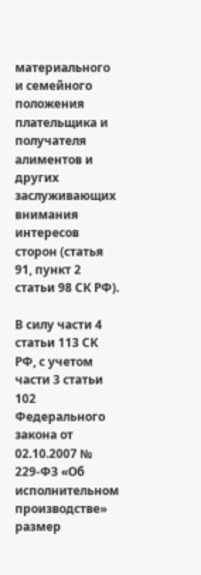материального и семейного положения плательщика и получателя алиментов и других заслуживающих внимания интересов сторон (статья 91, пункт 2 статьи 98 СК РФ).

В силу части 4 статьи 113 СК РФ, с учетом части 3 статьи 102 Федерального закона от 02.10.2007 № 229-ФЗ «Об исполнительном производстве» размер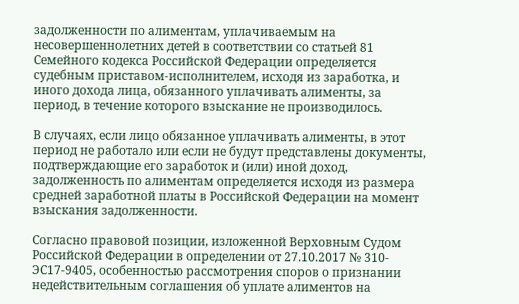задолженности по алиментам, уплачиваемым на несовершеннолетних детей в соответствии со статьей 81 Семейного кодекса Российской Федерации определяется судебным приставом-исполнителем, исходя из заработка, и иного дохода лица, обязанного уплачивать алименты, за период, в течение которого взыскание не производилось.

В случаях, если лицо обязанное уплачивать алименты, в этот период не работало или если не будут представлены документы, подтверждающие его заработок и (или) иной доход, задолженность по алиментам определяется исходя из размера средней заработной платы в Российской Федерации на момент взыскания задолженности.

Согласно правовой позиции, изложенной Верховным Судом Российской Федерации в определении от 27.10.2017 № 310-ЭС17-9405, особенностью рассмотрения споров о признании недействительным соглашения об уплате алиментов на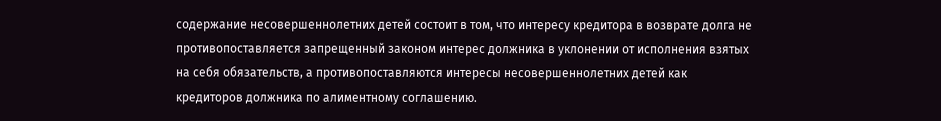содержание несовершеннолетних детей состоит в том, что интересу кредитора в возврате долга не противопоставляется запрещенный законом интерес должника в уклонении от исполнения взятых на себя обязательств, а противопоставляются интересы несовершеннолетних детей как кредиторов должника по алиментному соглашению.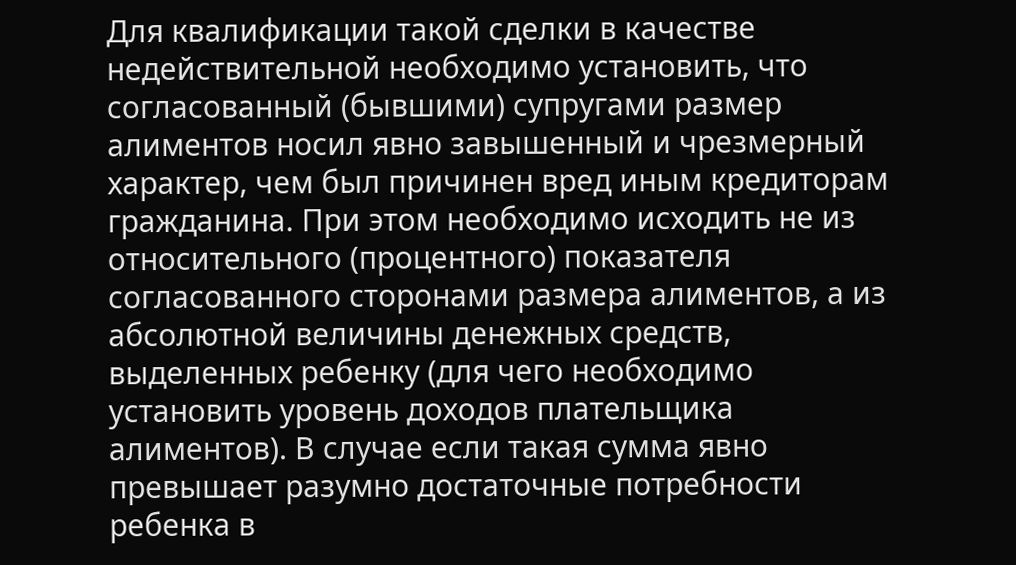Для квалификации такой сделки в качестве недействительной необходимо установить, что согласованный (бывшими) супругами размер алиментов носил явно завышенный и чрезмерный характер, чем был причинен вред иным кредиторам гражданина. При этом необходимо исходить не из относительного (процентного) показателя согласованного сторонами размера алиментов, а из абсолютной величины денежных средств, выделенных ребенку (для чего необходимо установить уровень доходов плательщика алиментов). В случае если такая сумма явно превышает разумно достаточные потребности ребенка в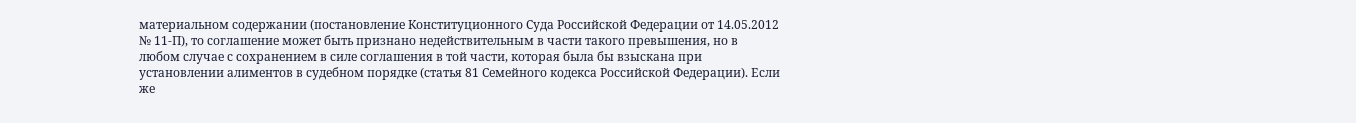материальном содержании (постановление Конституционного Суда Российской Федерации от 14.05.2012 № 11-П), то соглашение может быть признано недействительным в части такого превышения, но в любом случае с сохранением в силе соглашения в той части, которая была бы взыскана при установлении алиментов в судебном порядке (статья 81 Семейного кодекса Российской Федерации). Если же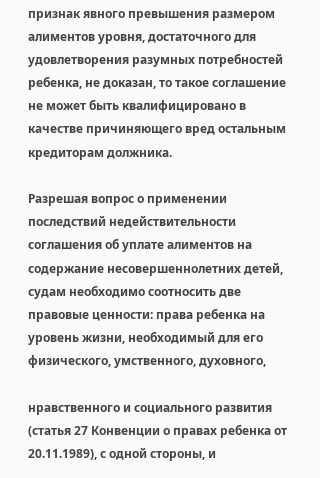признак явного превышения размером алиментов уровня, достаточного для удовлетворения разумных потребностей ребенка, не доказан, то такое соглашение не может быть квалифицировано в качестве причиняющего вред остальным кредиторам должника.

Разрешая вопрос о применении последствий недействительности соглашения об уплате алиментов на содержание несовершеннолетних детей, судам необходимо соотносить две правовые ценности: права ребенка на уровень жизни, необходимый для его физического, умственного, духовного,

нравственного и социального развития (статья 27 Конвенции о правах ребенка от 20.11.1989), с одной стороны, и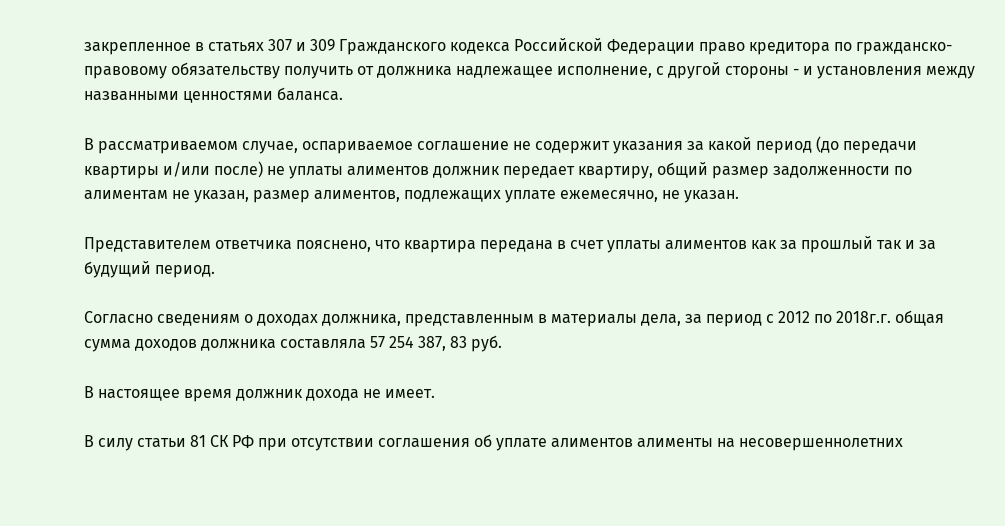закрепленное в статьях 307 и 309 Гражданского кодекса Российской Федерации право кредитора по гражданско-правовому обязательству получить от должника надлежащее исполнение, с другой стороны - и установления между названными ценностями баланса.

В рассматриваемом случае, оспариваемое соглашение не содержит указания за какой период (до передачи квартиры и/или после) не уплаты алиментов должник передает квартиру, общий размер задолженности по алиментам не указан, размер алиментов, подлежащих уплате ежемесячно, не указан.

Представителем ответчика пояснено, что квартира передана в счет уплаты алиментов как за прошлый так и за будущий период.

Согласно сведениям о доходах должника, представленным в материалы дела, за период с 2012 по 2018г.г. общая сумма доходов должника составляла 57 254 387, 83 руб.

В настоящее время должник дохода не имеет.

В силу статьи 81 СК РФ при отсутствии соглашения об уплате алиментов алименты на несовершеннолетних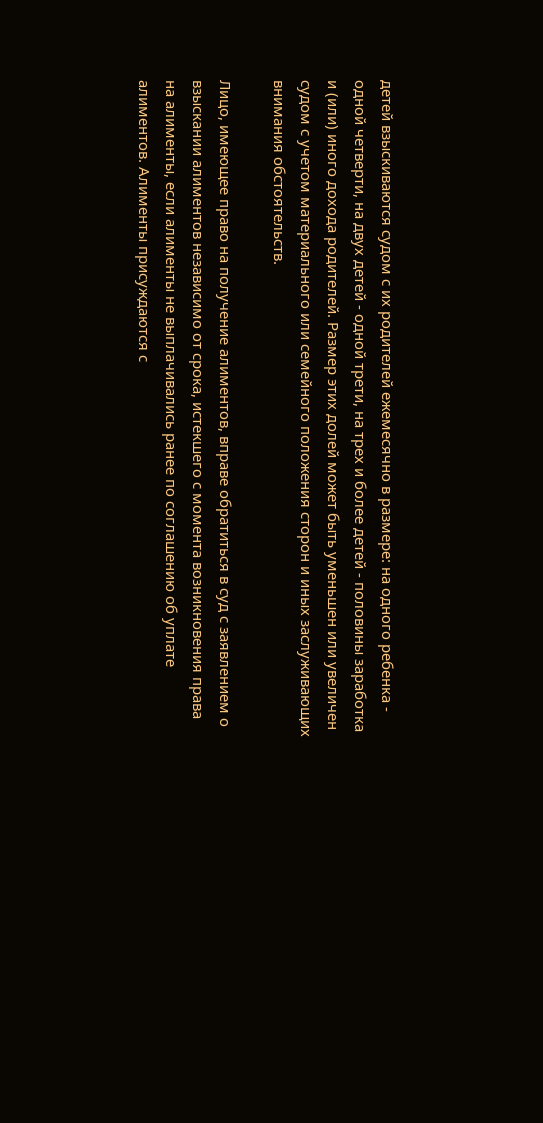детей взыскиваются судом с их родителей ежемесячно в размере: на одного ребенка - одной четверти, на двух детей - одной трети, на трех и более детей - половины заработка и (или) иного дохода родителей. Размер этих долей может быть уменьшен или увеличен судом с учетом материального или семейного положения сторон и иных заслуживающих внимания обстоятельств.

Лицо, имеющее право на получение алиментов, вправе обратиться в суд с заявлением о взыскании алиментов независимо от срока, истекшего с момента возникновения права на алименты, если алименты не выплачивались ранее по соглашению об уплате алиментов. Алименты присуждаются с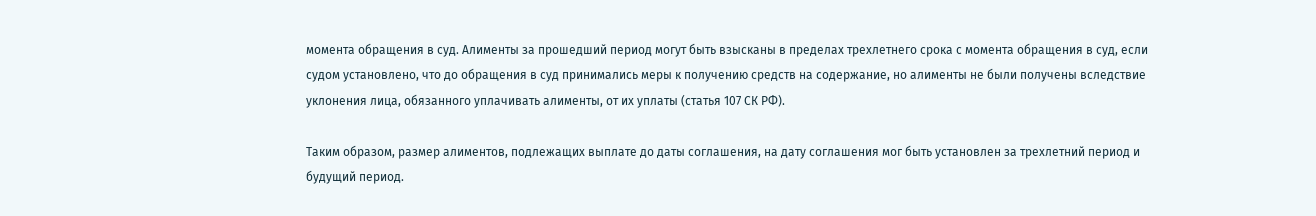момента обращения в суд. Алименты за прошедший период могут быть взысканы в пределах трехлетнего срока с момента обращения в суд, если судом установлено, что до обращения в суд принимались меры к получению средств на содержание, но алименты не были получены вследствие уклонения лица, обязанного уплачивать алименты, от их уплаты (статья 107 СК РФ).

Таким образом, размер алиментов, подлежащих выплате до даты соглашения, на дату соглашения мог быть установлен за трехлетний период и будущий период.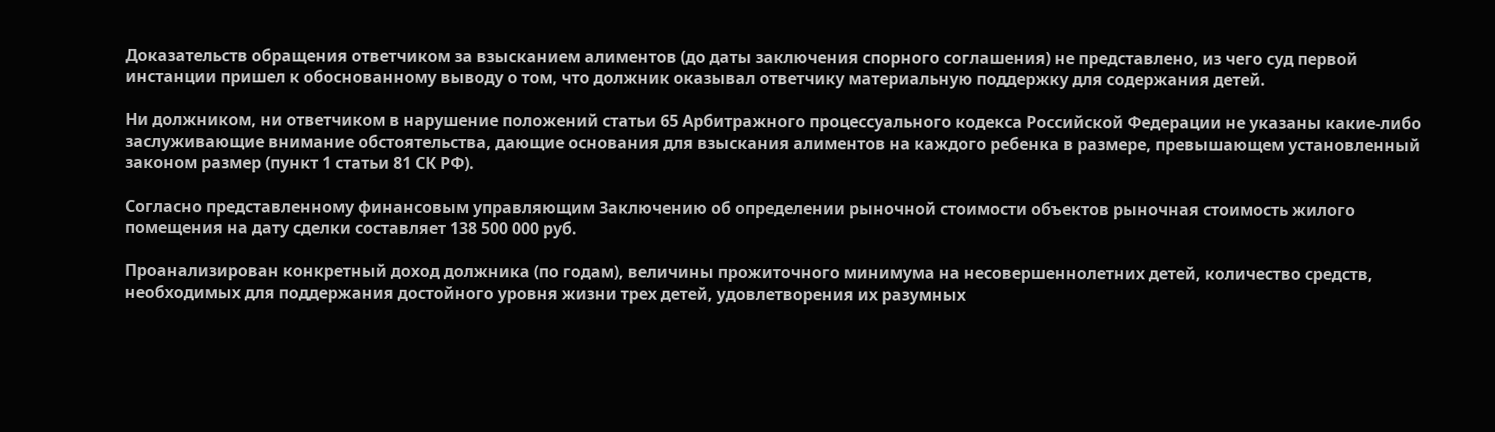Доказательств обращения ответчиком за взысканием алиментов (до даты заключения спорного соглашения) не представлено, из чего суд первой инстанции пришел к обоснованному выводу о том, что должник оказывал ответчику материальную поддержку для содержания детей.

Ни должником, ни ответчиком в нарушение положений статьи 65 Арбитражного процессуального кодекса Российской Федерации не указаны какие-либо заслуживающие внимание обстоятельства, дающие основания для взыскания алиментов на каждого ребенка в размере, превышающем установленный законом размер (пункт 1 статьи 81 СК РФ).

Согласно представленному финансовым управляющим Заключению об определении рыночной стоимости объектов рыночная стоимость жилого помещения на дату сделки составляет 138 500 000 руб.

Проанализирован конкретный доход должника (по годам), величины прожиточного минимума на несовершеннолетних детей, количество средств, необходимых для поддержания достойного уровня жизни трех детей, удовлетворения их разумных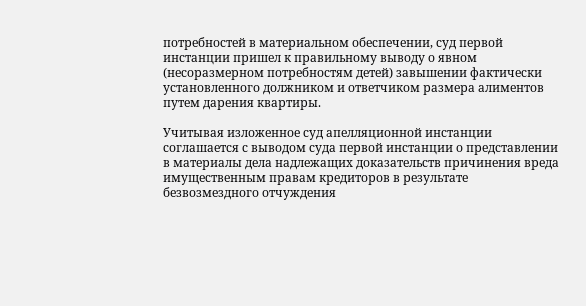потребностей в материальном обеспечении, суд первой инстанции пришел к правильному выводу о явном (несоразмерном потребностям детей) завышении фактически установленного должником и ответчиком размера алиментов путем дарения квартиры.

Учитывая изложенное суд апелляционной инстанции соглашается с выводом суда первой инстанции о представлении в материалы дела надлежащих доказательств причинения вреда имущественным правам кредиторов в результате безвозмездного отчуждения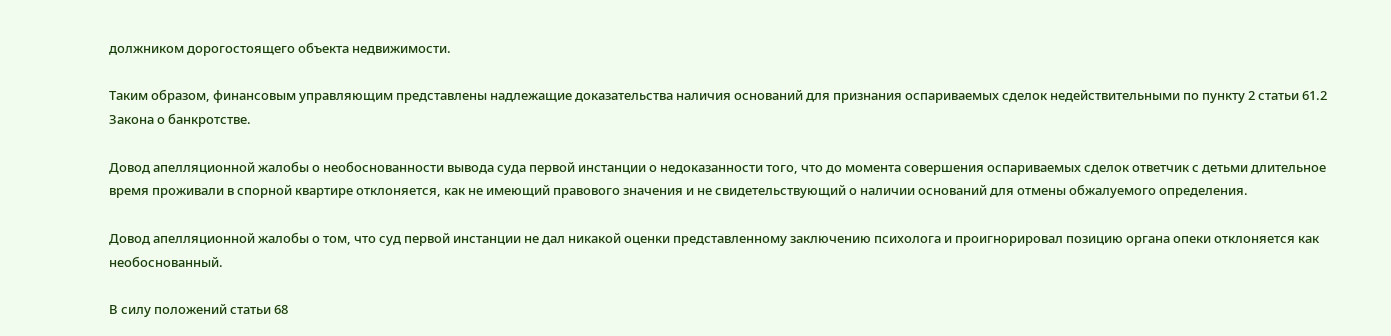должником дорогостоящего объекта недвижимости.

Таким образом, финансовым управляющим представлены надлежащие доказательства наличия оснований для признания оспариваемых сделок недействительными по пункту 2 статьи 61.2 Закона о банкротстве.

Довод апелляционной жалобы о необоснованности вывода суда первой инстанции о недоказанности того, что до момента совершения оспариваемых сделок ответчик с детьми длительное время проживали в спорной квартире отклоняется, как не имеющий правового значения и не свидетельствующий о наличии оснований для отмены обжалуемого определения.

Довод апелляционной жалобы о том, что суд первой инстанции не дал никакой оценки представленному заключению психолога и проигнорировал позицию органа опеки отклоняется как необоснованный.

В силу положений статьи 68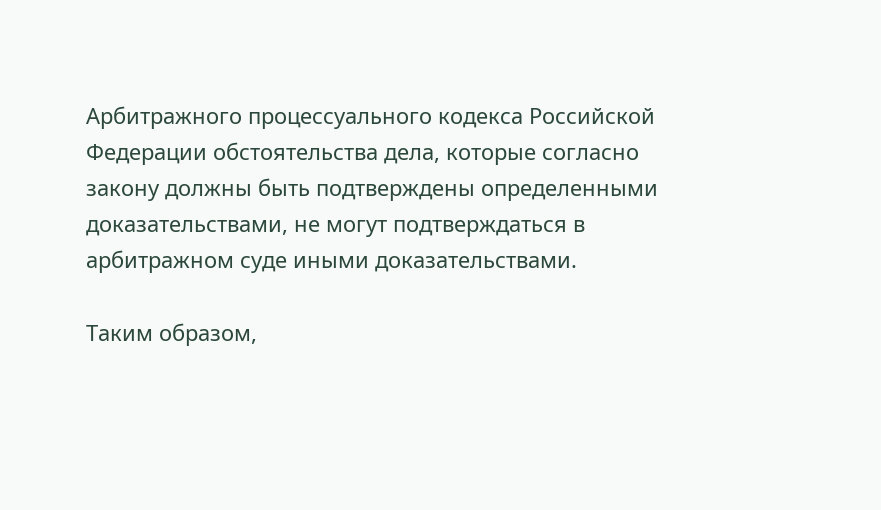Арбитражного процессуального кодекса Российской Федерации обстоятельства дела, которые согласно закону должны быть подтверждены определенными доказательствами, не могут подтверждаться в арбитражном суде иными доказательствами.

Таким образом,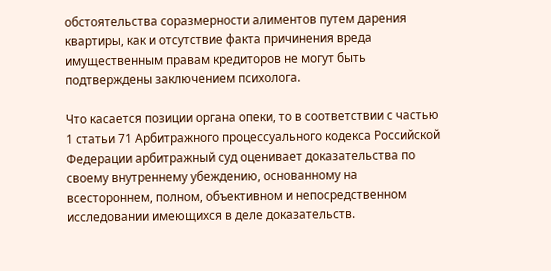обстоятельства соразмерности алиментов путем дарения квартиры, как и отсутствие факта причинения вреда имущественным правам кредиторов не могут быть подтверждены заключением психолога.

Что касается позиции органа опеки, то в соответствии с частью 1 статьи 71 Арбитражного процессуального кодекса Российской Федерации арбитражный суд оценивает доказательства по своему внутреннему убеждению, основанному на всестороннем, полном, объективном и непосредственном исследовании имеющихся в деле доказательств.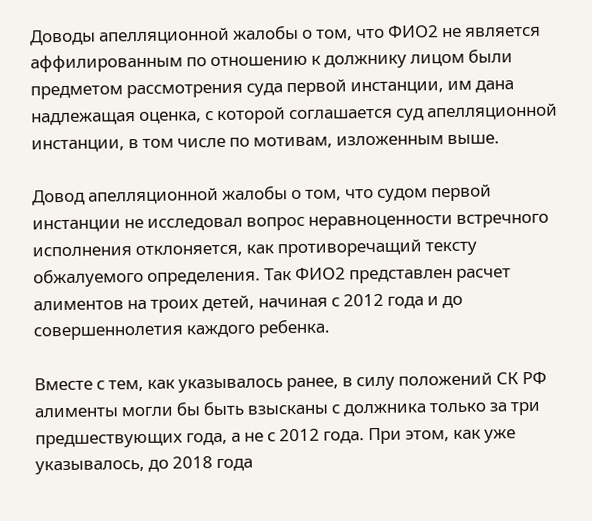Доводы апелляционной жалобы о том, что ФИО2 не является аффилированным по отношению к должнику лицом были предметом рассмотрения суда первой инстанции, им дана надлежащая оценка, с которой соглашается суд апелляционной инстанции, в том числе по мотивам, изложенным выше.

Довод апелляционной жалобы о том, что судом первой инстанции не исследовал вопрос неравноценности встречного исполнения отклоняется, как противоречащий тексту обжалуемого определения. Так ФИО2 представлен расчет алиментов на троих детей, начиная с 2012 года и до совершеннолетия каждого ребенка.

Вместе с тем, как указывалось ранее, в силу положений СК РФ алименты могли бы быть взысканы с должника только за три предшествующих года, а не с 2012 года. При этом, как уже указывалось, до 2018 года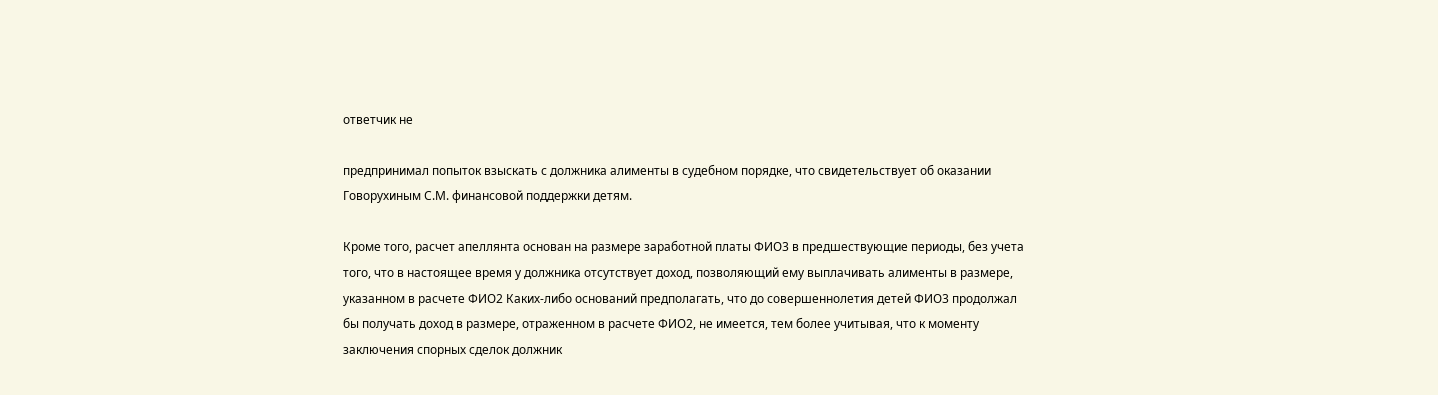ответчик не

предпринимал попыток взыскать с должника алименты в судебном порядке, что свидетельствует об оказании Говорухиным С.М. финансовой поддержки детям.

Кроме того, расчет апеллянта основан на размере заработной платы ФИО3 в предшествующие периоды, без учета того, что в настоящее время у должника отсутствует доход, позволяющий ему выплачивать алименты в размере, указанном в расчете ФИО2 Каких-либо оснований предполагать, что до совершеннолетия детей ФИО3 продолжал бы получать доход в размере, отраженном в расчете ФИО2, не имеется, тем более учитывая, что к моменту заключения спорных сделок должник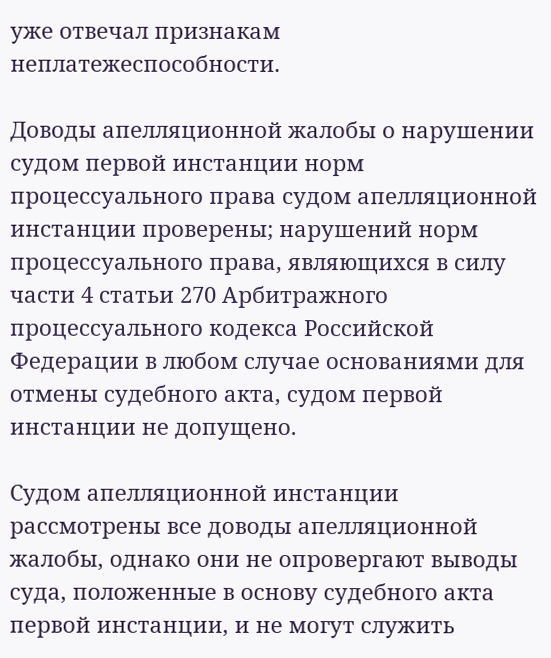уже отвечал признакам неплатежеспособности.

Доводы апелляционной жалобы о нарушении судом первой инстанции норм процессуального права судом апелляционной инстанции проверены; нарушений норм процессуального права, являющихся в силу части 4 статьи 270 Арбитражного процессуального кодекса Российской Федерации в любом случае основаниями для отмены судебного акта, судом первой инстанции не допущено.

Судом апелляционной инстанции рассмотрены все доводы апелляционной жалобы, однако они не опровергают выводы суда, положенные в основу судебного акта первой инстанции, и не могут служить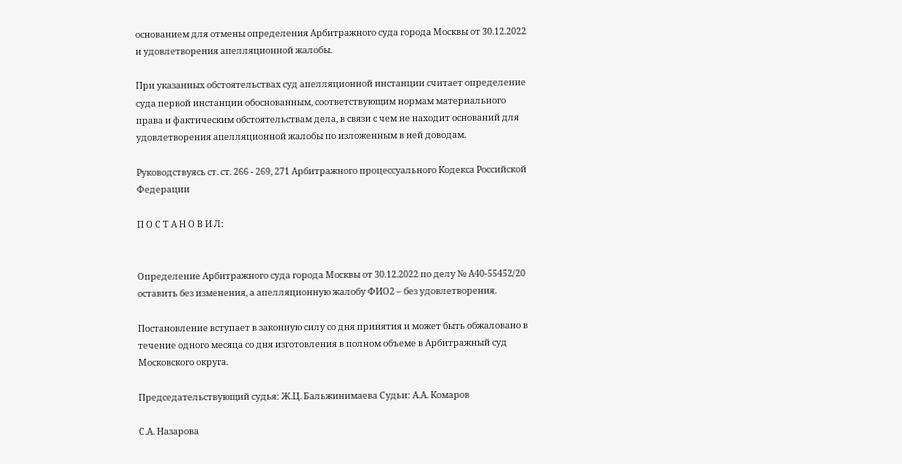основанием для отмены определения Арбитражного суда города Москвы от 30.12.2022 и удовлетворения апелляционной жалобы.

При указанных обстоятельствах суд апелляционной инстанции считает определение суда первой инстанции обоснованным, соответствующим нормам материального права и фактическим обстоятельствам дела, в связи с чем не находит оснований для удовлетворения апелляционной жалобы по изложенным в ней доводам.

Руководствуясь ст. ст. 266 - 269, 271 Арбитражного процессуального Кодекса Российской Федерации

П О С Т А Н О В И Л:


Определение Арбитражного суда города Москвы от 30.12.2022 по делу № А40-55452/20 оставить без изменения, а апелляционную жалобу ФИО2 – без удовлетворения.

Постановление вступает в законную силу со дня принятия и может быть обжаловано в течение одного месяца со дня изготовления в полном объеме в Арбитражный суд Московского округа.

Председательствующий судья: Ж.Ц. Бальжинимаева Судьи: А.А. Комаров

С.А. Назарова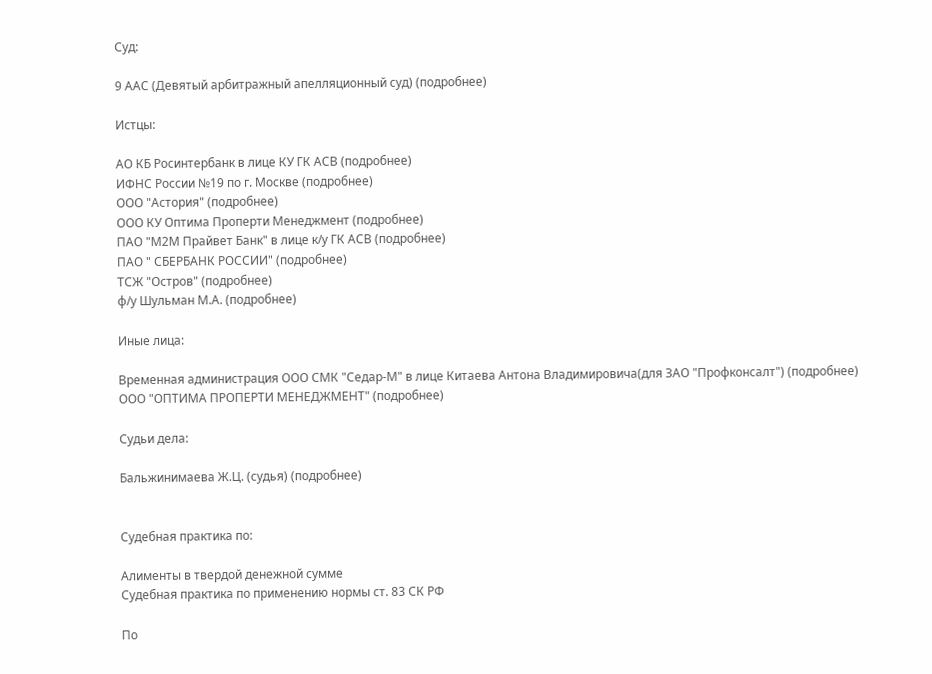Суд:

9 ААС (Девятый арбитражный апелляционный суд) (подробнее)

Истцы:

АО КБ Росинтербанк в лице КУ ГК АСВ (подробнее)
ИФНС России №19 по г. Москве (подробнее)
ООО "Астория" (подробнее)
ООО КУ Оптима Проперти Менеджмент (подробнее)
ПАО "М2М Прайвет Банк" в лице к/у ГК АСВ (подробнее)
ПАО " СБЕРБАНК РОССИИ" (подробнее)
ТСЖ "Остров" (подробнее)
ф/у Шульман М.А. (подробнее)

Иные лица:

Временная администрация ООО СМК "Седар-М" в лице Китаева Антона Владимировича(для ЗАО "Профконсалт") (подробнее)
ООО "ОПТИМА ПРОПЕРТИ МЕНЕДЖМЕНТ" (подробнее)

Судьи дела:

Бальжинимаева Ж.Ц. (судья) (подробнее)


Судебная практика по:

Алименты в твердой денежной сумме
Судебная практика по применению нормы ст. 83 СК РФ

По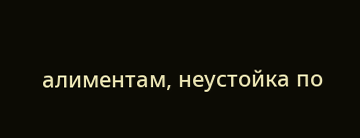алиментам, неустойка по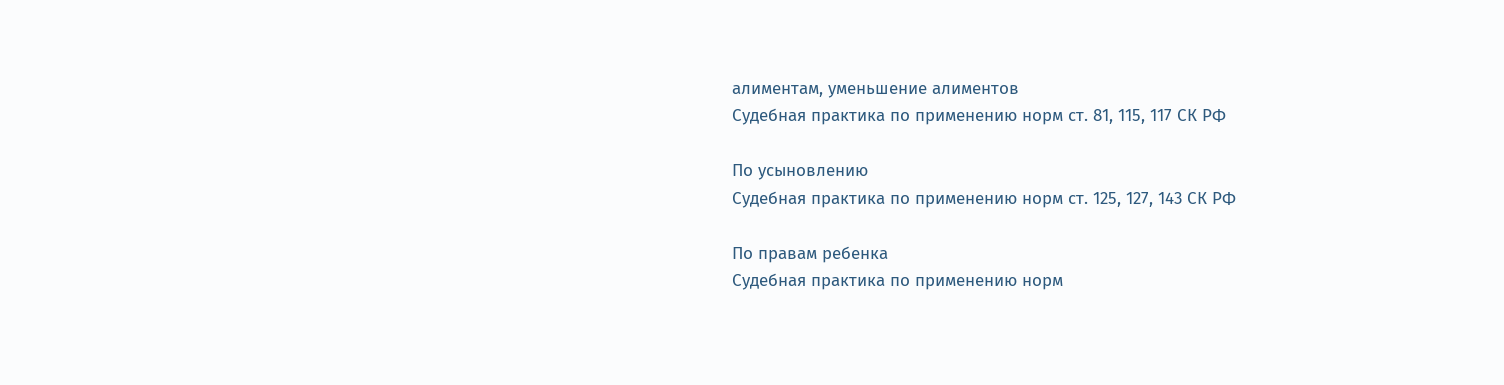алиментам, уменьшение алиментов
Судебная практика по применению норм ст. 81, 115, 117 СК РФ

По усыновлению
Судебная практика по применению норм ст. 125, 127, 143 СК РФ

По правам ребенка
Судебная практика по применению норм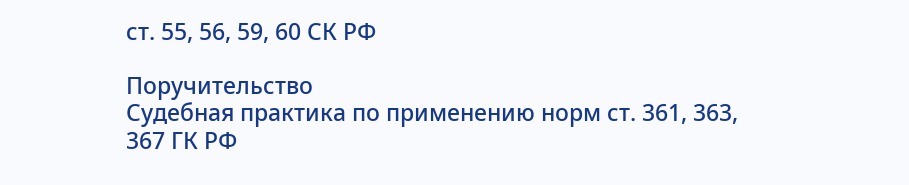ст. 55, 56, 59, 60 СК РФ

Поручительство
Судебная практика по применению норм ст. 361, 363, 367 ГК РФ